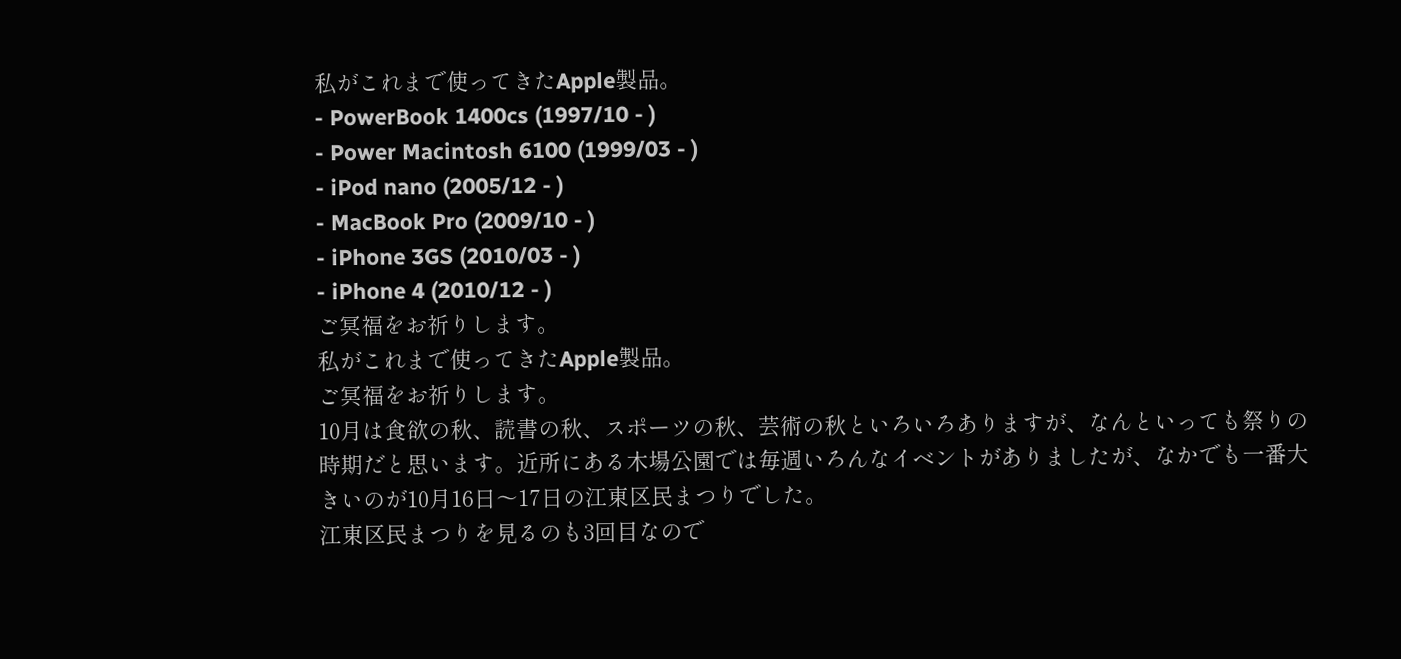私がこれまで使ってきたApple製品。
- PowerBook 1400cs (1997/10 - )
- Power Macintosh 6100 (1999/03 - )
- iPod nano (2005/12 - )
- MacBook Pro (2009/10 - )
- iPhone 3GS (2010/03 - )
- iPhone 4 (2010/12 - )
ご冥福をお祈りします。
私がこれまで使ってきたApple製品。
ご冥福をお祈りします。
10月は食欲の秋、読書の秋、スポーツの秋、芸術の秋といろいろありますが、なんといっても祭りの時期だと思います。近所にある木場公園では毎週いろんなイベントがありましたが、なかでも一番大きいのが10月16日〜17日の江東区民まつりでした。
江東区民まつりを見るのも3回目なので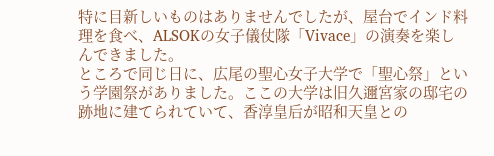特に目新しいものはありませんでしたが、屋台でインド料理を食べ、ALSOKの女子儀仗隊「Vivace」の演奏を楽しんできました。
ところで同じ日に、広尾の聖心女子大学で「聖心祭」という学園祭がありました。ここの大学は旧久邇宮家の邸宅の跡地に建てられていて、香淳皇后が昭和天皇との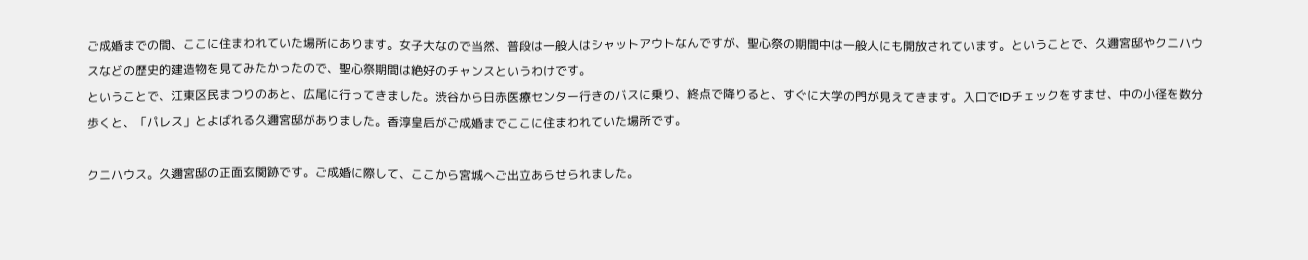ご成婚までの間、ここに住まわれていた場所にあります。女子大なので当然、普段は一般人はシャットアウトなんですが、聖心祭の期間中は一般人にも開放されています。ということで、久邇宮邸やクニハウスなどの歴史的建造物を見てみたかったので、聖心祭期間は絶好のチャンスというわけです。
ということで、江東区民まつりのあと、広尾に行ってきました。渋谷から日赤医療センター行きのバスに乗り、終点で降りると、すぐに大学の門が見えてきます。入口でIDチェックをすませ、中の小径を数分歩くと、「パレス」とよばれる久邇宮邸がありました。香淳皇后がご成婚までここに住まわれていた場所です。

クニハウス。久邇宮邸の正面玄関跡です。ご成婚に際して、ここから宮城へご出立あらせられました。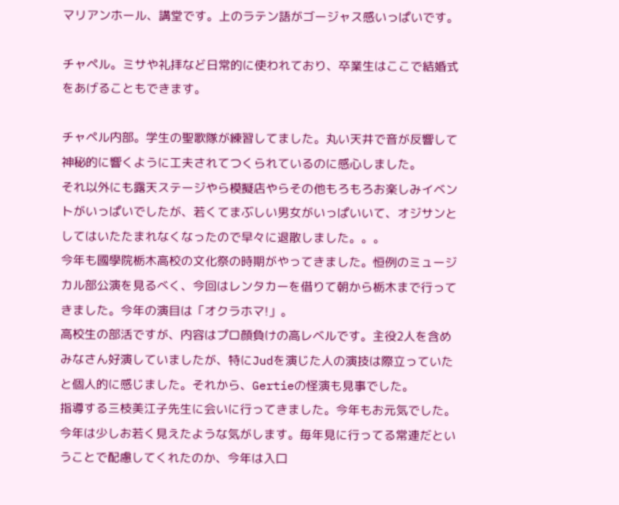マリアンホール、講堂です。上のラテン語がゴージャス感いっぱいです。

チャペル。ミサや礼拝など日常的に使われており、卒業生はここで結婚式をあげることもできます。

チャペル内部。学生の聖歌隊が練習してました。丸い天井で音が反響して神秘的に響くように工夫されてつくられているのに感心しました。
それ以外にも露天ステージやら模擬店やらその他もろもろお楽しみイベントがいっぱいでしたが、若くてまぶしい男女がいっぱいいて、オジサンとしてはいたたまれなくなったので早々に退散しました。。。
今年も國學院栃木高校の文化祭の時期がやってきました。恒例のミュージカル部公演を見るべく、今回はレンタカーを借りて朝から栃木まで行ってきました。今年の演目は「オクラホマ!」。
高校生の部活ですが、内容はプロ顔負けの高レベルです。主役2人を含めみなさん好演していましたが、特にJudを演じた人の演技は際立っていたと個人的に感じました。それから、Gertieの怪演も見事でした。
指導する三枝美江子先生に会いに行ってきました。今年もお元気でした。今年は少しお若く見えたような気がします。毎年見に行ってる常連だということで配慮してくれたのか、今年は入口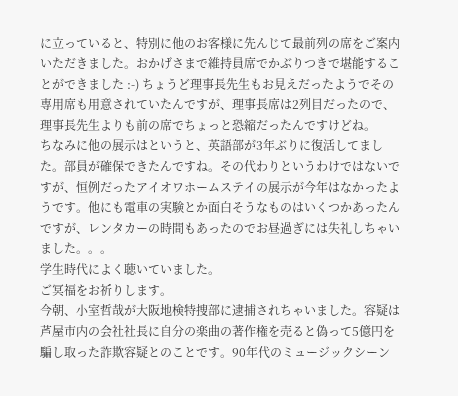に立っていると、特別に他のお客様に先んじて最前列の席をご案内いただきました。おかげさまで維持員席でかぶりつきで堪能することができました :-) ちょうど理事長先生もお見えだったようでその専用席も用意されていたんですが、理事長席は2列目だったので、理事長先生よりも前の席でちょっと恐縮だったんですけどね。
ちなみに他の展示はというと、英語部が3年ぶりに復活してました。部員が確保できたんですね。その代わりというわけではないですが、恒例だったアイオワホームステイの展示が今年はなかったようです。他にも電車の実験とか面白そうなものはいくつかあったんですが、レンタカーの時間もあったのでお昼過ぎには失礼しちゃいました。。。
学生時代によく聴いていました。
ご冥福をお祈りします。
今朝、小室哲哉が大阪地検特捜部に逮捕されちゃいました。容疑は芦屋市内の会社社長に自分の楽曲の著作権を売ると偽って5億円を騙し取った詐欺容疑とのことです。90年代のミュージックシーン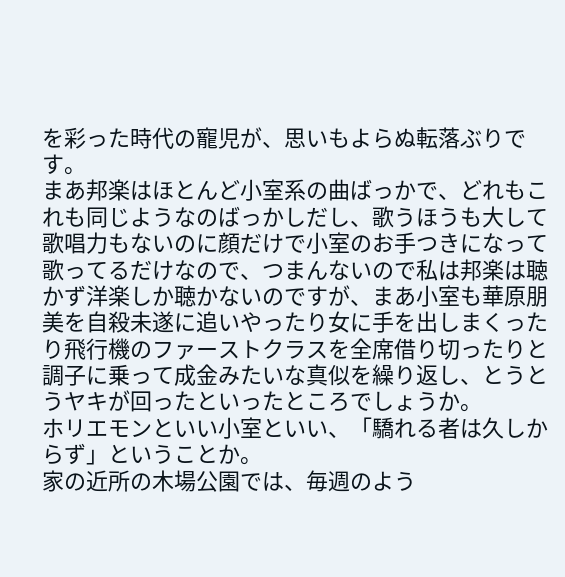を彩った時代の寵児が、思いもよらぬ転落ぶりです。
まあ邦楽はほとんど小室系の曲ばっかで、どれもこれも同じようなのばっかしだし、歌うほうも大して歌唱力もないのに顔だけで小室のお手つきになって歌ってるだけなので、つまんないので私は邦楽は聴かず洋楽しか聴かないのですが、まあ小室も華原朋美を自殺未遂に追いやったり女に手を出しまくったり飛行機のファーストクラスを全席借り切ったりと調子に乗って成金みたいな真似を繰り返し、とうとうヤキが回ったといったところでしょうか。
ホリエモンといい小室といい、「驕れる者は久しからず」ということか。
家の近所の木場公園では、毎週のよう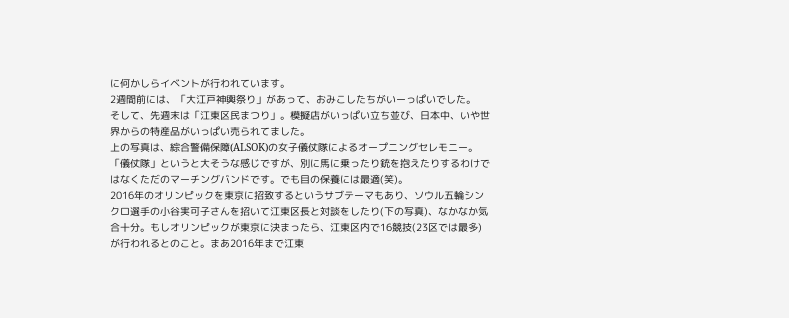に何かしらイベントが行われています。
2週間前には、「大江戸神輿祭り」があって、おみこしたちがいーっぱいでした。
そして、先週末は「江東区民まつり」。模擬店がいっぱい立ち並び、日本中、いや世界からの特産品がいっぱい売られてました。
上の写真は、綜合警備保障(ALSOK)の女子儀仗隊によるオープニングセレモニー。「儀仗隊」というと大そうな感じですが、別に馬に乗ったり銃を抱えたりするわけではなくただのマーチングバンドです。でも目の保養には最適(笑)。
2016年のオリンピックを東京に招致するというサブテーマもあり、ソウル五輪シンクロ選手の小谷実可子さんを招いて江東区長と対談をしたり(下の写真)、なかなか気合十分。もしオリンピックが東京に決まったら、江東区内で16競技(23区では最多)が行われるとのこと。まあ2016年まで江東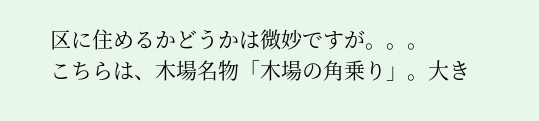区に住めるかどうかは微妙ですが。。。
こちらは、木場名物「木場の角乗り」。大き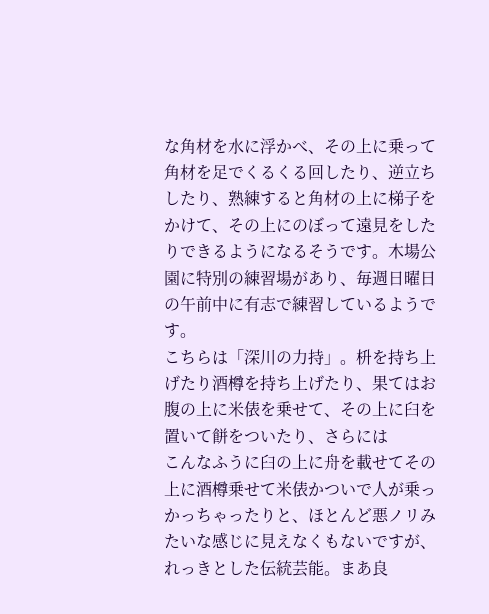な角材を水に浮かべ、その上に乗って角材を足でくるくる回したり、逆立ちしたり、熟練すると角材の上に梯子をかけて、その上にのぼって遠見をしたりできるようになるそうです。木場公園に特別の練習場があり、毎週日曜日の午前中に有志で練習しているようです。
こちらは「深川の力持」。枡を持ち上げたり酒樽を持ち上げたり、果てはお腹の上に米俵を乗せて、その上に臼を置いて餅をついたり、さらには
こんなふうに臼の上に舟を載せてその上に酒樽乗せて米俵かついで人が乗っかっちゃったりと、ほとんど悪ノリみたいな感じに見えなくもないですが、れっきとした伝統芸能。まあ良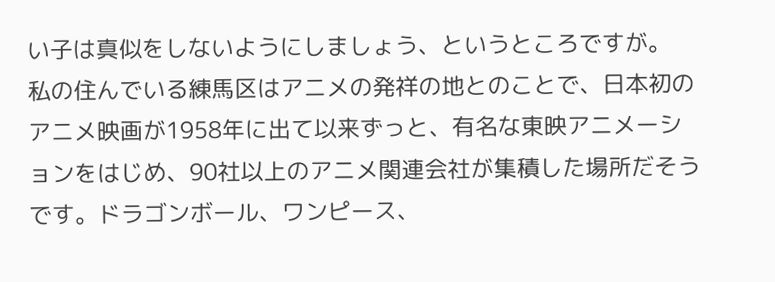い子は真似をしないようにしましょう、というところですが。
私の住んでいる練馬区はアニメの発祥の地とのことで、日本初のアニメ映画が1958年に出て以来ずっと、有名な東映アニメーションをはじめ、90社以上のアニメ関連会社が集積した場所だそうです。ドラゴンボール、ワンピース、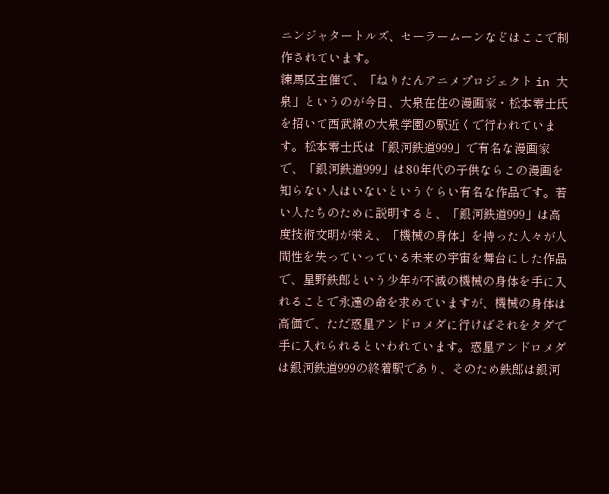ニンジャタートルズ、セーラームーンなどはここで制作されています。
練馬区主催で、「ねりたんアニメプロジェクト in 大泉」というのが今日、大泉在住の漫画家・松本零士氏を招いて西武線の大泉学園の駅近くで行われています。松本零士氏は「銀河鉄道999」で有名な漫画家で、「銀河鉄道999」は80年代の子供ならこの漫画を知らない人はいないというぐらい有名な作品です。若い人たちのために説明すると、「銀河鉄道999」は高度技術文明が栄え、「機械の身体」を持った人々が人間性を失っていっている未来の宇宙を舞台にした作品で、星野鉄郎という少年が不滅の機械の身体を手に入れることで永遠の命を求めていますが、機械の身体は高価で、ただ惑星アンドロメダに行けばそれをタダで手に入れられるといわれています。惑星アンドロメダは銀河鉄道999の終着駅であり、そのため鉄郎は銀河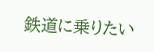鉄道に乗りたい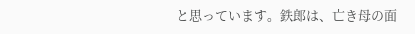と思っています。鉄郎は、亡き母の面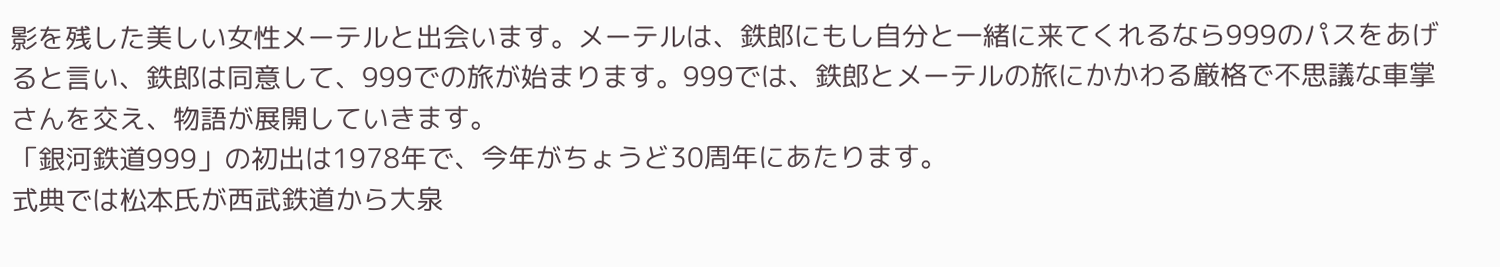影を残した美しい女性メーテルと出会います。メーテルは、鉄郎にもし自分と一緒に来てくれるなら999のパスをあげると言い、鉄郎は同意して、999での旅が始まります。999では、鉄郎とメーテルの旅にかかわる厳格で不思議な車掌さんを交え、物語が展開していきます。
「銀河鉄道999」の初出は1978年で、今年がちょうど30周年にあたります。
式典では松本氏が西武鉄道から大泉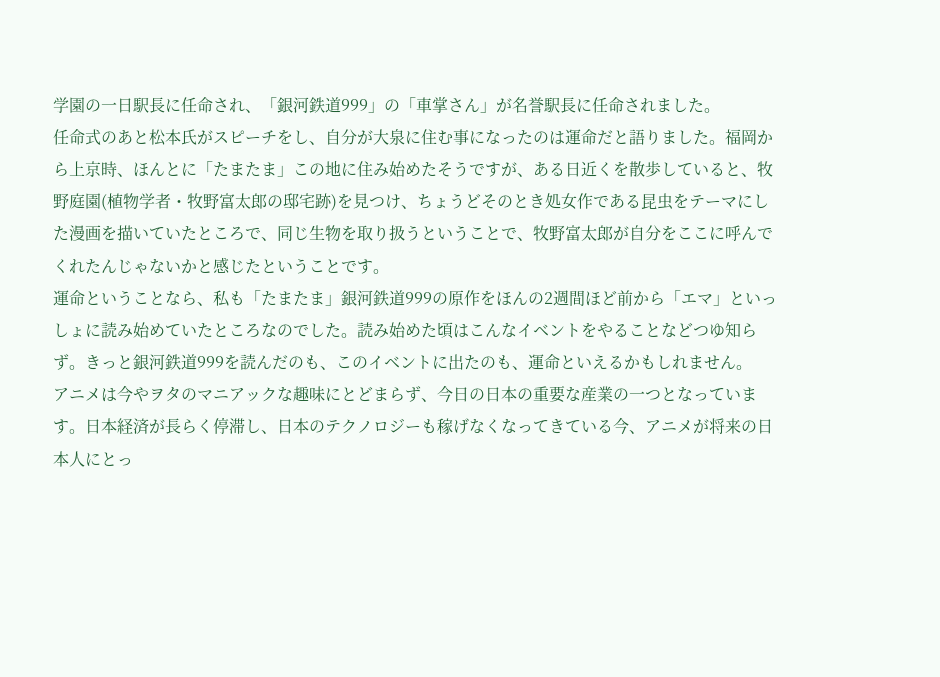学園の一日駅長に任命され、「銀河鉄道999」の「車掌さん」が名誉駅長に任命されました。
任命式のあと松本氏がスピーチをし、自分が大泉に住む事になったのは運命だと語りました。福岡から上京時、ほんとに「たまたま」この地に住み始めたそうですが、ある日近くを散歩していると、牧野庭園(植物学者・牧野富太郎の邸宅跡)を見つけ、ちょうどそのとき処女作である昆虫をテーマにした漫画を描いていたところで、同じ生物を取り扱うということで、牧野富太郎が自分をここに呼んでくれたんじゃないかと感じたということです。
運命ということなら、私も「たまたま」銀河鉄道999の原作をほんの2週間ほど前から「エマ」といっしょに読み始めていたところなのでした。読み始めた頃はこんなイベントをやることなどつゆ知らず。きっと銀河鉄道999を読んだのも、このイベントに出たのも、運命といえるかもしれません。
アニメは今やヲタのマニアックな趣味にとどまらず、今日の日本の重要な産業の一つとなっています。日本経済が長らく停滞し、日本のテクノロジーも稼げなくなってきている今、アニメが将来の日本人にとっ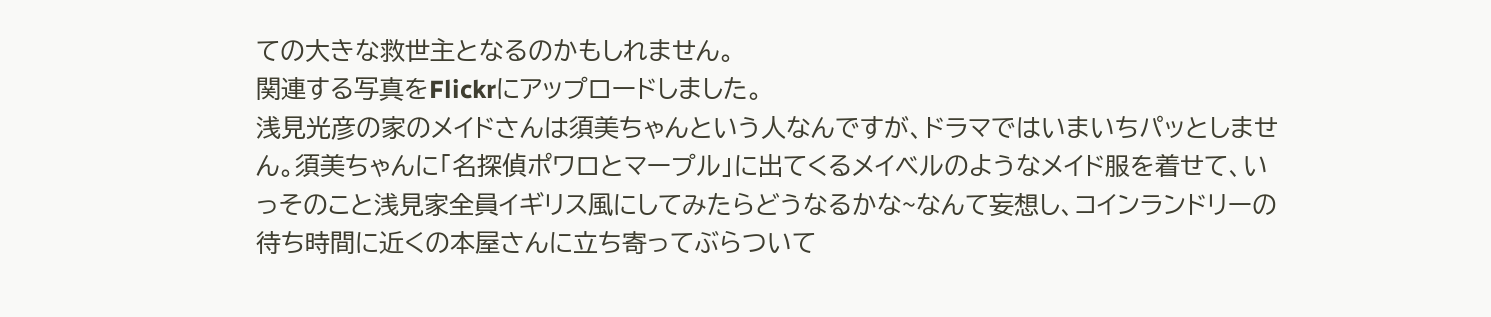ての大きな救世主となるのかもしれません。
関連する写真をFlickrにアップロードしました。
浅見光彦の家のメイドさんは須美ちゃんという人なんですが、ドラマではいまいちパッとしません。須美ちゃんに「名探偵ポワロとマープル」に出てくるメイベルのようなメイド服を着せて、いっそのこと浅見家全員イギリス風にしてみたらどうなるかな~なんて妄想し、コインランドリーの待ち時間に近くの本屋さんに立ち寄ってぶらついて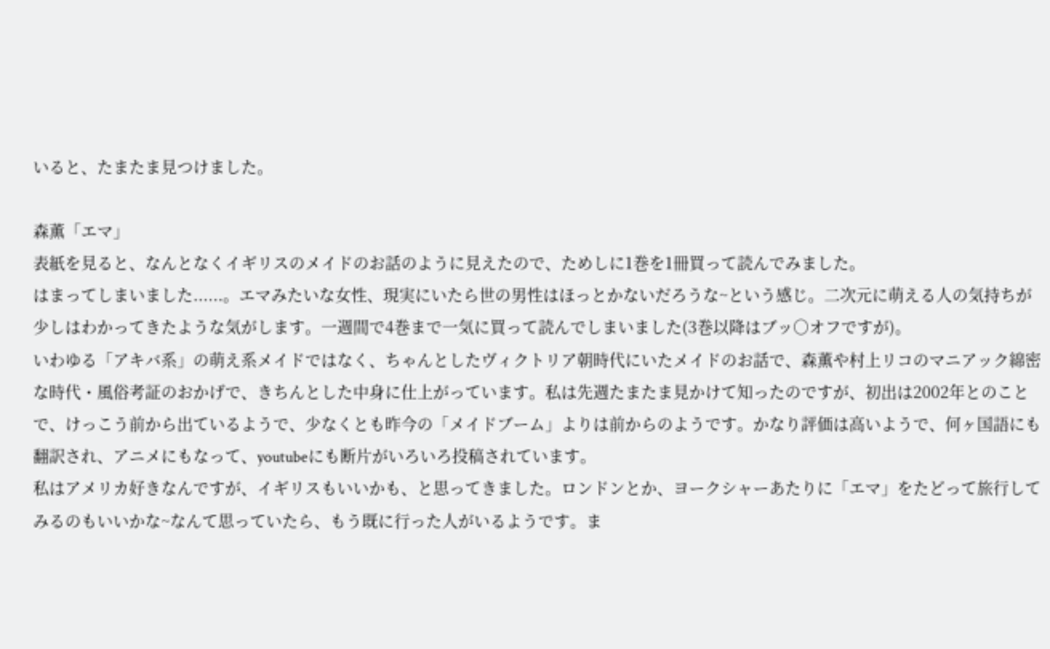いると、たまたま見つけました。

森薫「エマ」
表紙を見ると、なんとなくイギリスのメイドのお話のように見えたので、ためしに1巻を1冊買って読んでみました。
はまってしまいました......。エマみたいな女性、現実にいたら世の男性はほっとかないだろうな~という感じ。二次元に萌える人の気持ちが少しはわかってきたような気がします。一週間で4巻まで一気に買って読んでしまいました(3巻以降はブッ○オフですが)。
いわゆる「アキバ系」の萌え系メイドではなく、ちゃんとしたヴィクトリア朝時代にいたメイドのお話で、森薫や村上リコのマニアック綿密な時代・風俗考証のおかげで、きちんとした中身に仕上がっています。私は先週たまたま見かけて知ったのですが、初出は2002年とのことで、けっこう前から出ているようで、少なくとも昨今の「メイドブーム」よりは前からのようです。かなり評価は高いようで、何ヶ国語にも翻訳され、アニメにもなって、youtubeにも断片がいろいろ投稿されています。
私はアメリカ好きなんですが、イギリスもいいかも、と思ってきました。ロンドンとか、ヨークシャーあたりに「エマ」をたどって旅行してみるのもいいかな~なんて思っていたら、もう既に行った人がいるようです。ま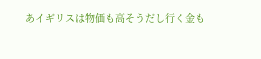あイギリスは物価も高そうだし行く金も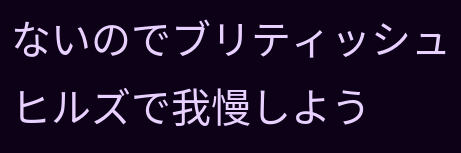ないのでブリティッシュヒルズで我慢しよう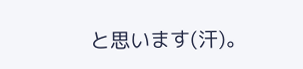と思います(汗)。